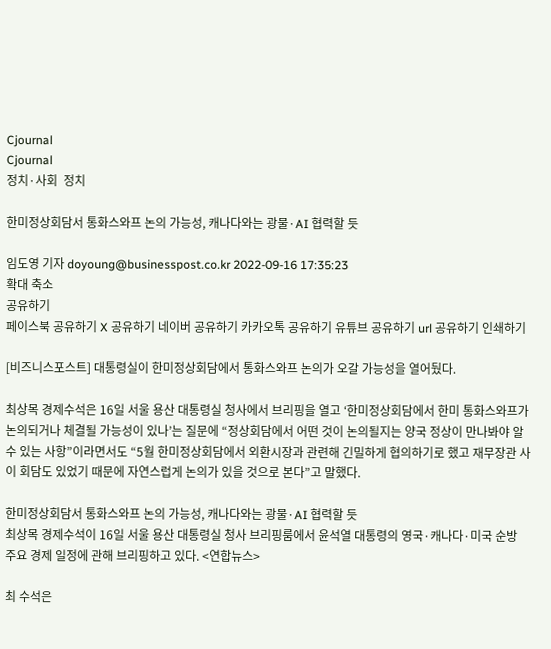Cjournal
Cjournal
정치·사회  정치

한미정상회담서 통화스와프 논의 가능성, 캐나다와는 광물·AI 협력할 듯

임도영 기자 doyoung@businesspost.co.kr 2022-09-16 17:35:23
확대 축소
공유하기
페이스북 공유하기 X 공유하기 네이버 공유하기 카카오톡 공유하기 유튜브 공유하기 url 공유하기 인쇄하기

[비즈니스포스트] 대통령실이 한미정상회담에서 통화스와프 논의가 오갈 가능성을 열어뒀다.

최상목 경제수석은 16일 서울 용산 대통령실 청사에서 브리핑을 열고 ‘한미정상회담에서 한미 통화스와프가 논의되거나 체결될 가능성이 있나’는 질문에 “정상회담에서 어떤 것이 논의될지는 양국 정상이 만나봐야 알 수 있는 사항”이라면서도 “5월 한미정상회담에서 외환시장과 관련해 긴밀하게 협의하기로 했고 재무장관 사이 회담도 있었기 때문에 자연스럽게 논의가 있을 것으로 본다”고 말했다.

한미정상회담서 통화스와프 논의 가능성, 캐나다와는 광물·AI 협력할 듯
최상목 경제수석이 16일 서울 용산 대통령실 청사 브리핑룸에서 윤석열 대통령의 영국·캐나다·미국 순방 주요 경제 일정에 관해 브리핑하고 있다. <연합뉴스>

최 수석은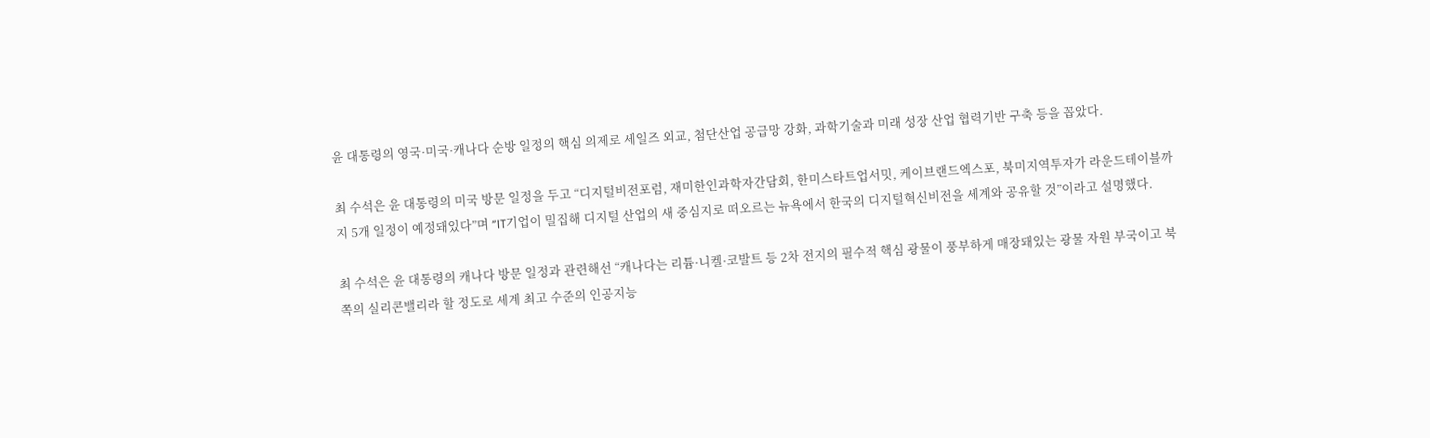윤 대통령의 영국·미국·캐나다 순방 일정의 핵심 의제로 세일즈 외교, 첨단산업 공급망 강화, 과학기술과 미래 성장 산업 협력기반 구축 등을 꼽았다.

최 수석은 윤 대통령의 미국 방문 일정을 두고 “디지털비전포럼, 재미한인과학자간담회, 한미스타트업서밋, 케이브랜드엑스포, 북미지역투자가 라운드테이블까지 5개 일정이 예정돼있다”며 “IT기업이 밀집해 디지털 산업의 새 중심지로 떠오르는 뉴욕에서 한국의 디지털혁신비전을 세계와 공유할 것”이라고 설명했다.

최 수석은 윤 대통령의 캐나다 방문 일정과 관련해선 “캐나다는 리튬·니켈·코발트 등 2차 전지의 필수적 핵심 광물이 풍부하게 매장돼있는 광물 자원 부국이고 북쪽의 실리콘밸리라 할 정도로 세계 최고 수준의 인공지능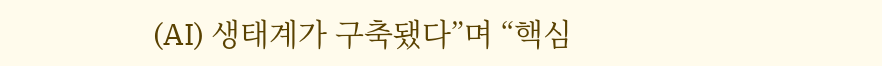(AI) 생태계가 구축됐다”며 “핵심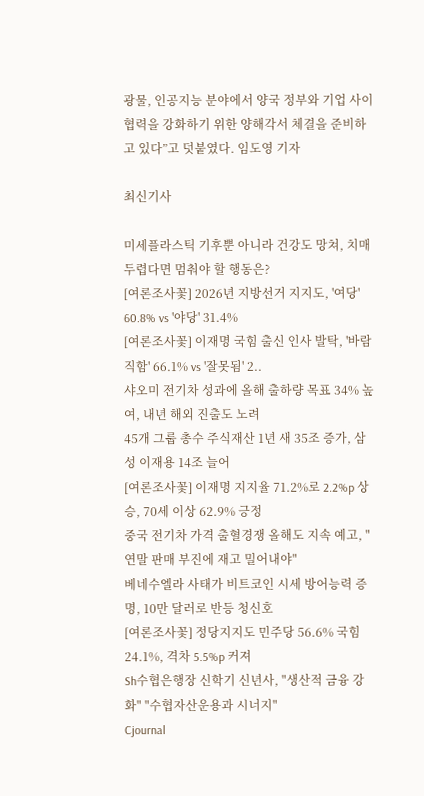광물, 인공지능 분야에서 양국 정부와 기업 사이 협력을 강화하기 위한 양해각서 체결을 준비하고 있다”고 덧붙였다. 임도영 기자

최신기사

미세플라스틱 기후뿐 아니라 건강도 망쳐, 치매 두렵다면 멈춰야 할 행동은?
[여론조사꽃] 2026년 지방선거 지지도, '여당' 60.8% vs '야당' 31.4%
[여론조사꽃] 이재명 국힘 출신 인사 발탁, '바람직함' 66.1% vs '잘못됨' 2..
샤오미 전기차 성과에 올해 출하량 목표 34% 높여, 내년 해외 진출도 노려
45개 그룹 총수 주식재산 1년 새 35조 증가, 삼성 이재용 14조 늘어
[여론조사꽃] 이재명 지지율 71.2%로 2.2%p 상승, 70세 이상 62.9% 긍정
중국 전기차 가격 출혈경쟁 올해도 지속 예고, "연말 판매 부진에 재고 밀어내야"
베네수엘라 사태가 비트코인 시세 방어능력 증명, 10만 달러로 반등 청신호
[여론조사꽃] 정당지지도 민주당 56.6% 국힘 24.1%, 격차 5.5%p 커져
Sh수협은행장 신학기 신년사, "생산적 금융 강화" "수협자산운용과 시너지"
Cjournal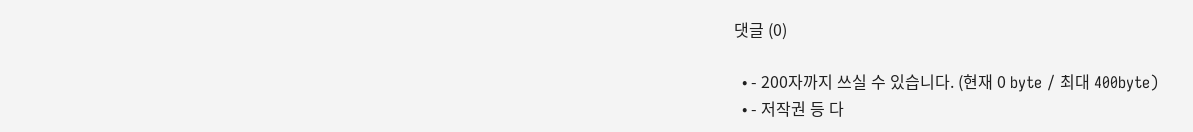댓글 (0)

  • - 200자까지 쓰실 수 있습니다. (현재 0 byte / 최대 400byte)
  • - 저작권 등 다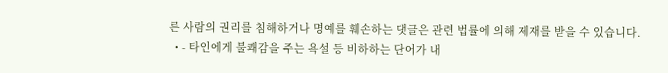른 사람의 권리를 침해하거나 명예를 훼손하는 댓글은 관련 법률에 의해 제재를 받을 수 있습니다.
  • - 타인에게 불쾌감을 주는 욕설 등 비하하는 단어가 내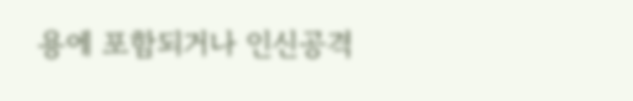용에 포함되거나 인신공격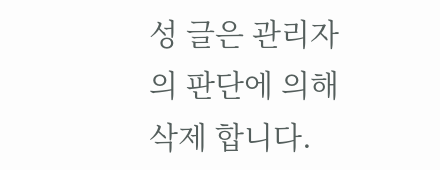성 글은 관리자의 판단에 의해 삭제 합니다.